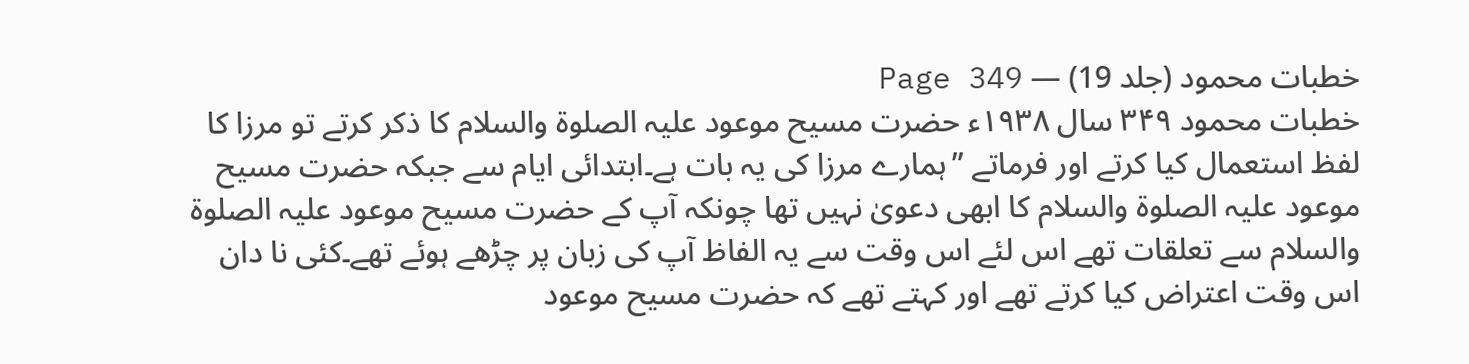خطبات محمود (جلد 19) — Page 349
خطبات محمود ۳۴۹ سال ۱۹۳۸ء حضرت مسیح موعود علیہ الصلوۃ والسلام کا ذکر کرتے تو مرزا کا لفظ استعمال کیا کرتے اور فرماتے ”ہمارے مرزا کی یہ بات ہے۔ابتدائی ایام سے جبکہ حضرت مسیح موعود علیہ الصلوۃ والسلام کا ابھی دعویٰ نہیں تھا چونکہ آپ کے حضرت مسیح موعود علیہ الصلوۃ والسلام سے تعلقات تھے اس لئے اس وقت سے یہ الفاظ آپ کی زبان پر چڑھے ہوئے تھے۔کئی نا دان اس وقت اعتراض کیا کرتے تھے اور کہتے تھے کہ حضرت مسیح موعود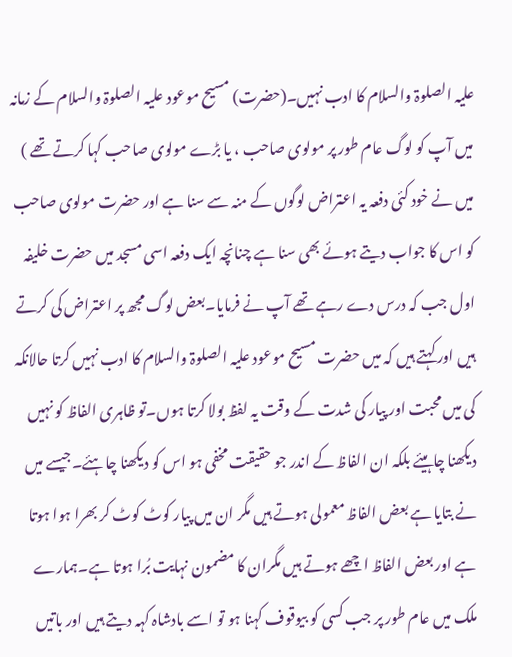علیہ الصلوۃ والسلام کا ادب نہیں۔(حضرت) مسیح موعود علیہ الصلوۃ والسلام کے زمانہ میں آپ کو لوگ عام طور پر مولوی صاحب ، یا بڑے مولوی صاحب کہا کرتے تھے ) میں نے خود کئی دفعہ یہ اعتراض لوگوں کے منہ سے سنا ہے اور حضرت مولوی صاحب کو اس کا جواب دیتے ہوئے بھی سنا ہے چنانچہ ایک دفعہ اسی مسجد میں حضرت خلیفہ اول جب کہ درس دے رہے تھے آپ نے فرمایا۔بعض لوگ مجھ پر اعتراض کی کرتے ہیں اور کہتے ہیں کہ میں حضرت مسیح موعود علیہ الصلوۃ والسلام کا ادب نہیں کرتا حالانکہ کی میں محبت اور پیار کی شدت کے وقت یہ لفظ بولا کرتا ہوں۔تو ظاہری الفاظ کو نہیں دیکھنا چاہیئے بلکہ ان الفاظ کے اندر جو حقیقت مخفی ہو اس کو دیکھنا چاہئے۔جیسے میں نے بتایا ہے بعض الفاظ معمولی ہوتے ہیں مگر ان میں پیار کوٹ کوٹ کر بھرا ہوا ہوتا ہے اور بعض الفاظ اچھے ہوتے ہیں مگران کا مضمون نہایت بُرا ہوتا ہے۔ہمارے ملک میں عام طور پر جب کسی کو بیوقوف کہنا ہو تو اسے بادشاہ کہہ دیتے ہیں اور باتیں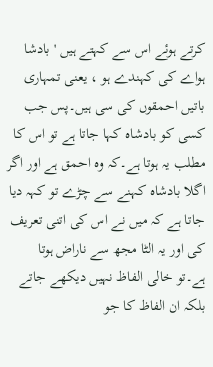کرتے ہوئے اس سے کہتے ہیں ' بادشا ہواے کی کہندے ہو ، یعنی تمہاری باتیں احمقوں کی سی ہیں۔پس جب کسی کو بادشاہ کہا جاتا ہے تو اس کا مطلب یہ ہوتا ہے۔کہ وہ احمق ہے اور اگر اگلا بادشاہ کہنے سے چڑے تو کہہ دیا جاتا ہے کہ میں نے اس کی اتنی تعریف کی اور یہ الٹا مجھ سے ناراض ہوتا ہے۔تو خالی الفاظ نہیں دیکھے جاتے بلکہ ان الفاظ کا جو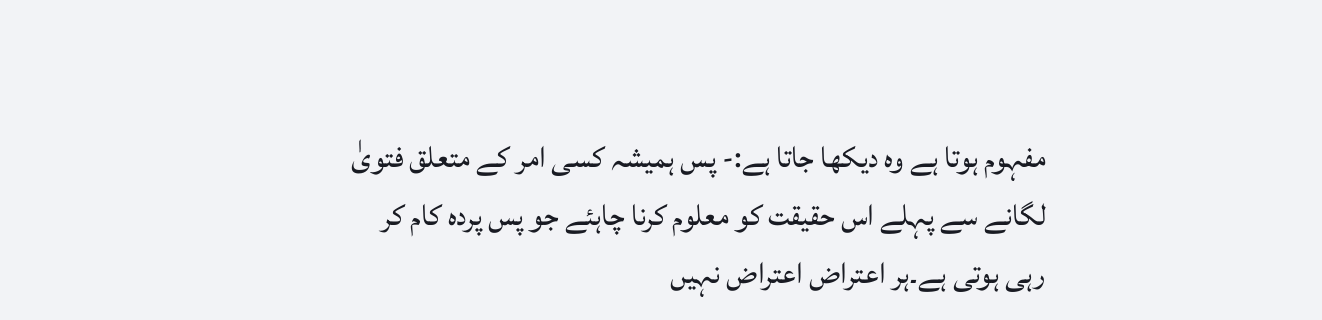مفہوم ہوتا ہے وہ دیکھا جاتا ہے:- پس ہمیشہ کسی امر کے متعلق فتویٰ لگانے سے پہلے اس حقیقت کو معلوم کرنا چاہئے جو پس پردہ کام کر رہی ہوتی ہے۔ہر اعتراض اعتراض نہیں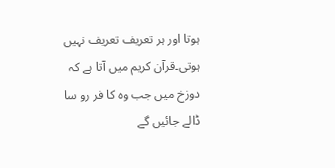ہوتا اور ہر تعریف تعریف نہیں ہوتی۔قرآن کریم میں آتا ہے کہ دوزخ میں جب وہ کا فر رو سا ڈالے جائیں گے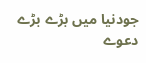جودنیا میں بڑے بڑے دعوے